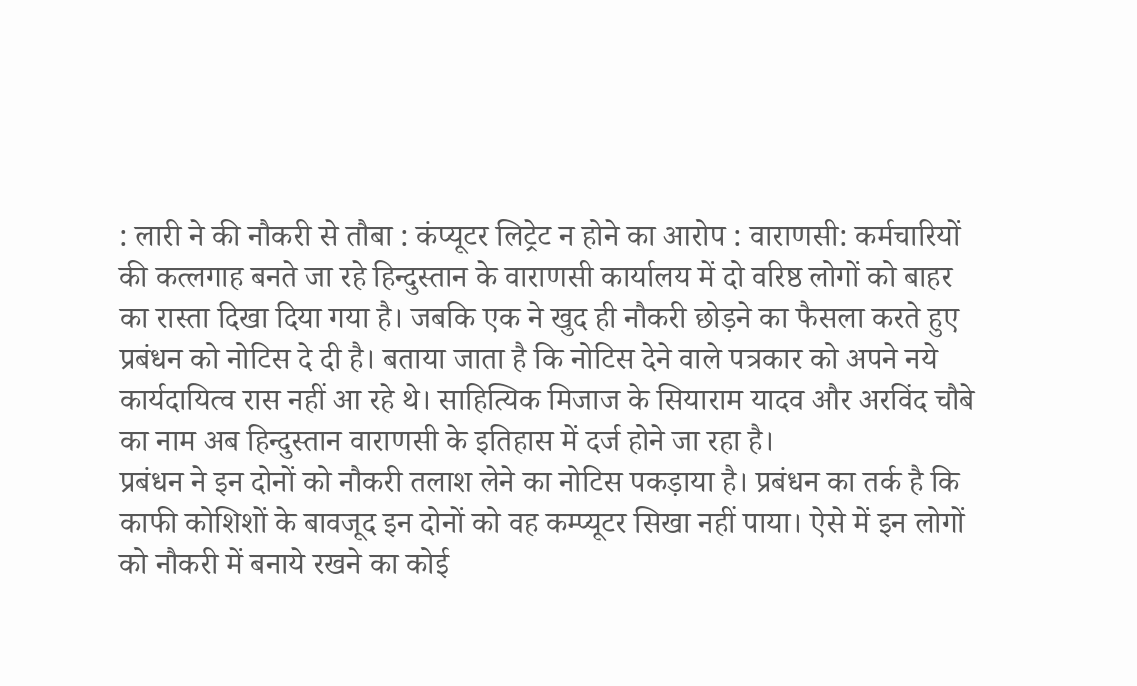: लारी ने की नौकरी से तौबा : कंप्यूटर लिट्रेट न होने का आरोप : वाराणसी: कर्मचारियों की कत्लगाह बनते जा रहे हिन्दुस्तान के वाराणसी कार्यालय में दो वरिष्ठ लोगों को बाहर का रास्ता दिखा दिया गया है। जबकि एक ने खुद ही नौकरी छोड़ने का फैसला करते हुए प्रबंधन को नोटिस दे दी है। बताया जाता है कि नोटिस देने वाले पत्रकार को अपने नये कार्यदायित्व रास नहीं आ रहे थे। साहित्यिक मिजाज के सियाराम यादव और अरविंद चौबे का नाम अब हिन्दुस्तान वाराणसी के इतिहास में दर्ज होने जा रहा है।
प्रबंधन ने इन दोनों को नौकरी तलाश लेने का नोटिस पकड़ाया है। प्रबंधन का तर्क है कि काफी कोशिशों के बावजूद इन दोनों को वह कम्प्यूटर सिखा नहीं पाया। ऐसे में इन लोगों को नौकरी में बनाये रखने का कोई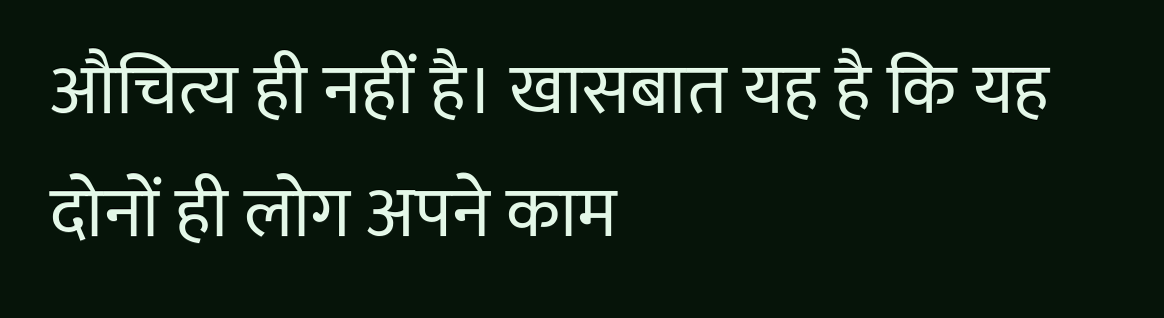औचित्य ही नहीं है। खासबात यह है कि यह दोनों ही लोग अपने काम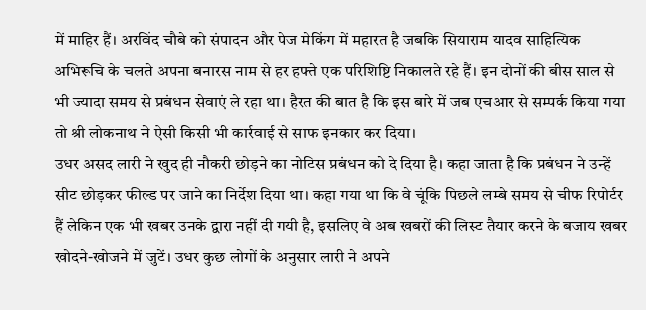में माहिर हैं। अरविंद चौबे को संपादन और पेज मेकिंग में महारत है जबकि सियाराम यादव साहित्यिक अभिरूचि के चलते अपना बनारस नाम से हर हफ्ते एक परिशिष्टि निकालते रहे हैं। इन दोनों की बीस साल से भी ज्यादा समय से प्रबंधन सेवाएं ले रहा था। हैरत की बात है कि इस बारे में जब एचआर से सम्पर्क किया गया तो श्री लोकनाथ ने ऐसी किसी भी कार्रवाई से साफ इनकार कर दिया।
उधर असद लारी ने खुद ही नौकरी छोड़ने का नोटिस प्रबंधन को दे दिया है। कहा जाता है कि प्रबंधन ने उन्हें सीट छोड़कर फील्ड पर जाने का निर्देश दिया था। कहा गया था कि वे चूंकि पिछले लम्बे समय से चीफ रिपोर्टर हैं लेकिन एक भी खबर उनके द्वारा नहीं दी गयी है, इसलिए वे अब खबरों की लिस्ट तैयार करने के बजाय खबर खोदने-खोजने में जुटें। उधर कुछ लोगों के अनुसार लारी ने अपने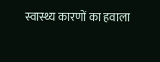स्वास्थ्य कारणों का हवाला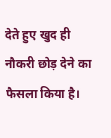देते हुए खुद ही नौकरी छोड़ देने का फैसला किया है।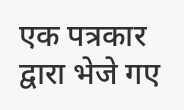एक पत्रकार द्वारा भेजे गए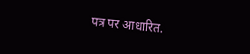पत्र पर आधारित.